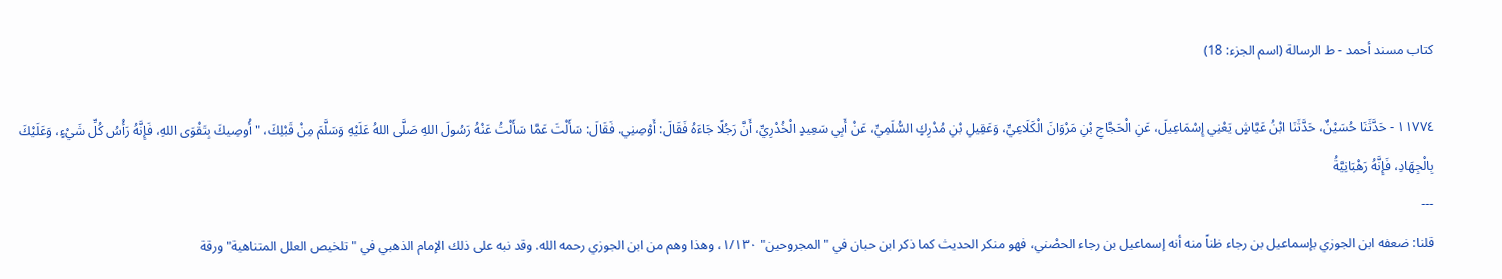كتاب مسند أحمد - ط الرسالة (اسم الجزء: 18)

١١٧٧٤ - حَدَّثَنَا حُسَيْنٌ، حَدَّثَنَا ابْنُ عَيَّاشٍ يَعْنِي إِسْمَاعِيلَ، عَنِ الْحَجَّاجِ بْنِ مَرْوَانَ الْكَلَاعِيِّ، وَعَقِيلِ بْنِ مُدْرِكٍ السُّلَمِيِّ، عَنْ أَبِي سَعِيدٍ الْخُدْرِيِّ، أَنَّ رَجُلًا جَاءَهُ فَقَالَ: أَوْصِنِي. فَقَالَ: سَأَلْتَ عَمَّا سَأَلْتُ عَنْهُ رَسُولَ اللهِ صَلَّى اللهُ عَلَيْهِ وَسَلَّمَ مِنْ قَبْلِكَ، " أُوصِيكَ بِتَقْوَى اللهِ، فَإِنَّهُ رَأْسُ كُلِّ شَيْءٍ، وَعَلَيْكَ بِالْجِهَادِ، فَإِنَّهُ رَهْبَانِيَّةُ
---
قلنا: ضعفه ابن الجوزي بإسماعيل بن رجاء ظناً منه أنه إسماعيل بن رجاء الحصْني، فهو منكر الحديث كما ذكر ابن حبان في "المجروحين" ١/١٣٠، وهذا وهم من ابن الجوزي رحمه الله. وقد نبه على ذلك الإمام الذهبي في "تلخيص العلل المتناهية" ورقة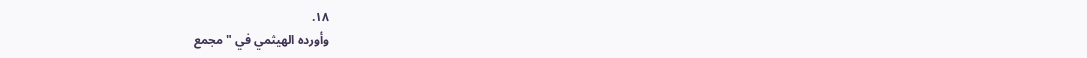١٨.
وأورده الهيثمي في "مجمع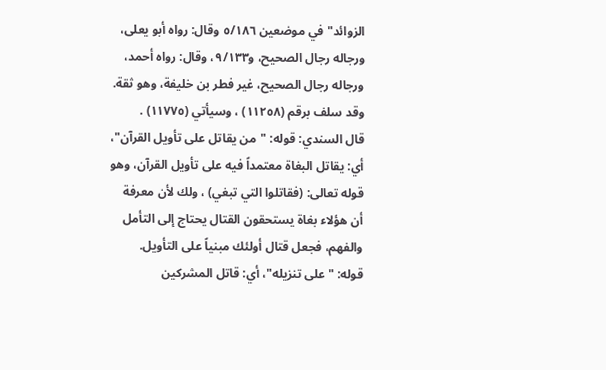الزوائد" في موضعين ٥/١٨٦ وقال: رواه أبو يعلى، ورجاله رجال الصحيح، و٩/١٣٣، وقال: رواه أحمد، ورجاله رجال الصحيح، غير فطر بن خليفة، وهو ثقة.
وقد سلف برقم (١١٢٥٨) ، وسيأتي (١١٧٧٥) .
قال السندي: قوله: "من يقاتل على تأويل القرآن"، أي: يقاتل البغاة معتمداً فيه على تأويل القرآن، وهو قوله تعالى: (فقاتلوا التي تبغي) ، ولك لأن معرفة أن هؤلاء بغاة يستحقون القتال يحتاج إلى التأمل والفهم، فجعل قتال أولئك مبنياً على التأويل.
قوله: "على تنزيله"، أي: قاتل المشركين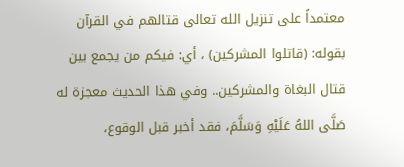معتمداً على تنزيل الله تعالى قتالهم في القرآن بقوله: (قاتلوا المشركين) ، أي: فيكم من يجمع بين قتال البغاة والمشركين.. وفي هذا الحديث معجزة له صَلَّى اللهُ عَلَيْهِ وَسَلَّمَ، فقد أخبر قبل الوقوع،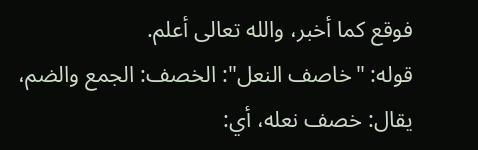فوقع كما أخبر، والله تعالى أعلم.
قوله: "خاصف النعل": الخصف: الجمع والضم، يقال: خصف نعله، أي: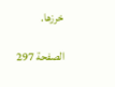خرزها.

الصفحة 297